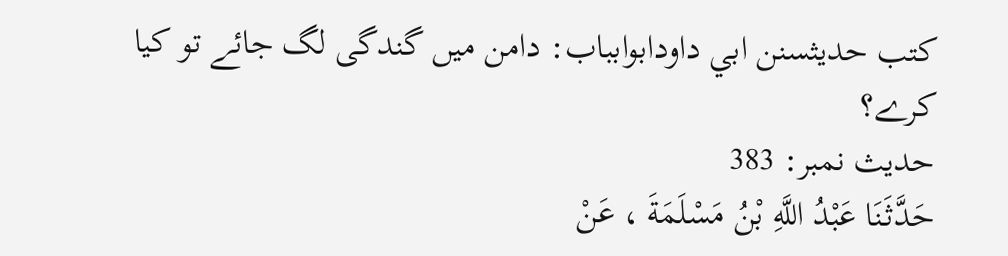کتب حدیثسنن ابي داودابوابباب: دامن میں گندگی لگ جائے تو کیا کرے؟
حدیث نمبر: 383
حَدَّثَنَا عَبْدُ اللَّهِ بْنُ مَسْلَمَةَ ، عَنْ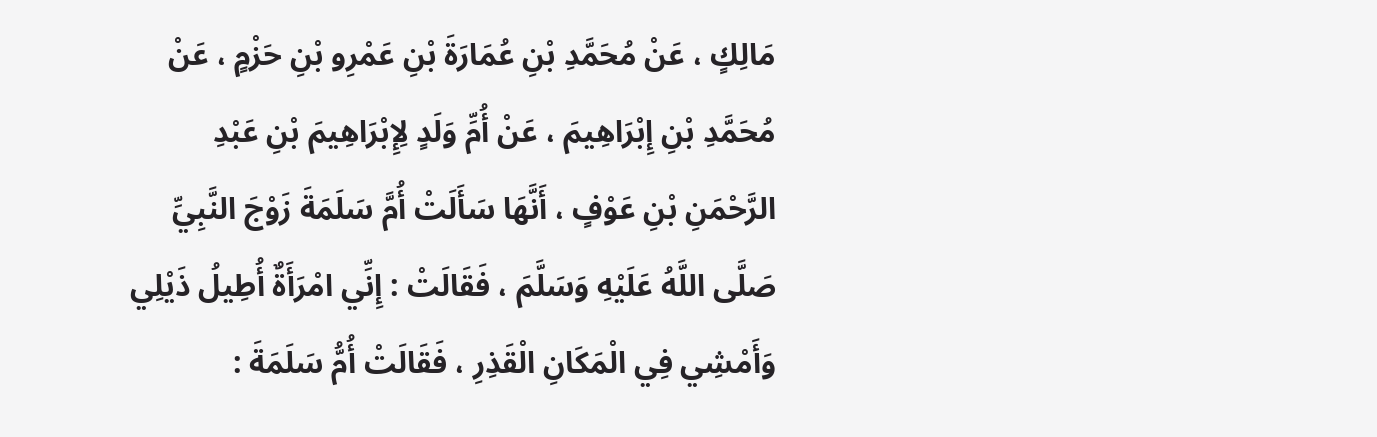مَالِكٍ ، عَنْ مُحَمَّدِ بْنِ عُمَارَةَ بْنِ عَمْرِو بْنِ حَزْمٍ ، عَنْ مُحَمَّدِ بْنِ إِبْرَاهِيمَ ، عَنْ أُمِّ وَلَدٍ لِإِبْرَاهِيمَ بْنِ عَبْدِ الرَّحْمَنِ بْنِ عَوْفٍ ، أَنَّهَا سَأَلَتْ أُمَّ سَلَمَةَ زَوْجَ النَّبِيِّ صَلَّى اللَّهُ عَلَيْهِ وَسَلَّمَ ، فَقَالَتْ : إِنِّي امْرَأَةٌ أُطِيلُ ذَيْلِي وَأَمْشِي فِي الْمَكَانِ الْقَذِرِ ، فَقَالَتْ أُمُّ سَلَمَةَ :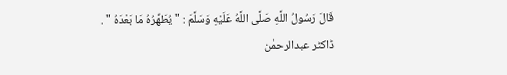قَالَ رَسُولُ اللَّهِ صَلَّى اللَّهُ عَلَيْهِ وَسَلَّمَ : " يُطَهِّرُهُ مَا بَعْدَهُ " .
ڈاکٹر عبدالرحمٰن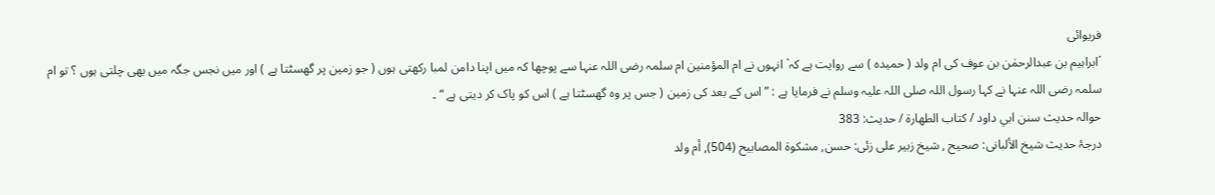فریوائی
´ابراہیم بن عبدالرحمٰن بن عوف کی ام ولد ( حمیدہ ) سے روایت ہے کہ` انہوں نے ام المؤمنین ام سلمہ رضی اللہ عنہا سے پوچھا کہ میں اپنا دامن لمبا رکھتی ہوں ( جو زمین پر گھسٹتا ہے ) اور میں نجس جگہ میں بھی چلتی ہوں ؟ تو ام سلمہ رضی اللہ عنہا نے کہا رسول اللہ صلی اللہ علیہ وسلم نے فرمایا ہے : ” اس کے بعد کی زمین ( جس پر وہ گھسٹتا ہے ) اس کو پاک کر دیتی ہے “ ۔
حوالہ حدیث سنن ابي داود / كتاب الطهارة / حدیث: 383
درجۂ حدیث شیخ الألبانی: صحيح , شیخ زبیر علی زئی: حسن, مشكوة المصابيح (504), أم ولد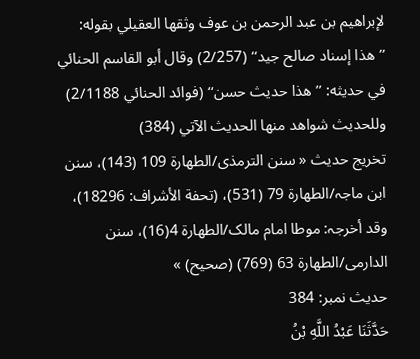لإبراھيم بن عبد الرحمن بن عوف وثقھا العقيلي بقوله: ’’ھذا إسناد صالح جيد‘‘ (2/257) وقال أبو القاسم الحنائي في حديثه: ’’ھذا حديث حسن‘‘ (فوائد الحنائي 2/1188) وللحديث شواھد منھا الحديث الآتي (384)
تخریج حدیث « سنن الترمذی/الطھارة 109 (143)، سنن ابن ماجہ/الطھارة 79 (531)، (تحفة الأشراف: 18296)، وقد أخرجہ: موطا امام مالک/الطھارة 4(16)، سنن الدارمی/الطھارة 63 (769) (صحیح) »
حدیث نمبر: 384
حَدَّثَنَا عَبْدُ اللَّهِ بْنُ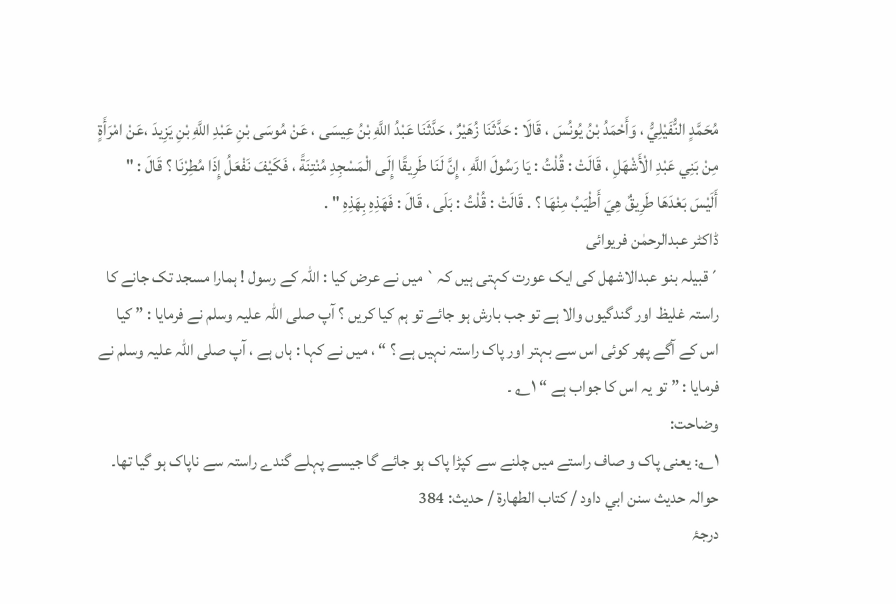مُحَمَّدٍ النُّفَيْلِيُّ ، وَأَحْمَدُ بْنُ يُونُسَ ، قَالَا : حَدَّثَنَا زُهَيْرٌ ، حَدَّثَنَا عَبْدُ اللَّهِ بْنُ عِيسَى ، عَنْ مُوسَى بْنِ عَبْدِ اللَّهِ بْنِ يَزِيدَ ،عَنْ امْرَأَةٍ مِنْ بَنِي عَبْدِ الْأَشْهَلِ ، قَالَتْ : قُلْتُ : يَا رَسُولَ اللَّهِ ، إِنَّ لَنَا طَرِيقًا إِلَى الْمَسْجِدِ مُنْتِنَةً ، فَكَيْفَ نَفْعَلُ إِذَا مُطِرْنَا ؟ قَالَ : " أَلَيْسَ بَعْدَهَا طَرِيقٌ هِيَ أَطْيَبُ مِنْهَا ؟ . قَالَتْ : قُلْتُ : بَلَى ، قَالَ : فَهَذِهِ بِهَذِهِ " .
ڈاکٹر عبدالرحمٰن فریوائی
´قبیلہ بنو عبدالاشھل کی ایک عورت کہتی ہیں کہ` میں نے عرض کیا : اللہ کے رسول ! ہمارا مسجد تک جانے کا راستہ غلیظ اور گندگیوں والا ہے تو جب بارش ہو جائے تو ہم کیا کریں ؟ آپ صلی اللہ علیہ وسلم نے فرمایا : ” کیا اس کے آگے پھر کوئی اس سے بہتر اور پاک راستہ نہیں ہے ؟ “ ، میں نے کہا : ہاں ہے ، آپ صلی اللہ علیہ وسلم نے فرمایا : ” تو یہ اس کا جواب ہے “ ۱؎ ۔
وضاحت:
۱؎: یعنی پاک و صاف راستے میں چلنے سے کپڑا پاک ہو جائے گا جیسے پہلے گندے راستہ سے ناپاک ہو گیا تھا۔
حوالہ حدیث سنن ابي داود / كتاب الطهارة / حدیث: 384
درجۂ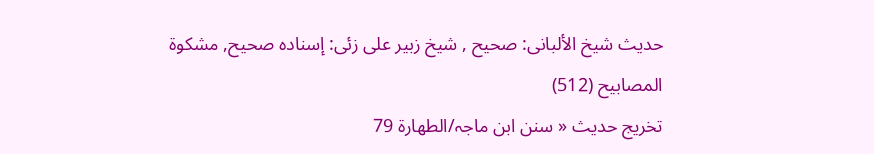حدیث شیخ الألبانی: صحيح , شیخ زبیر علی زئی: إسناده صحيح, مشكوة المصابيح (512)
تخریج حدیث « سنن ابن ماجہ/الطھارة 79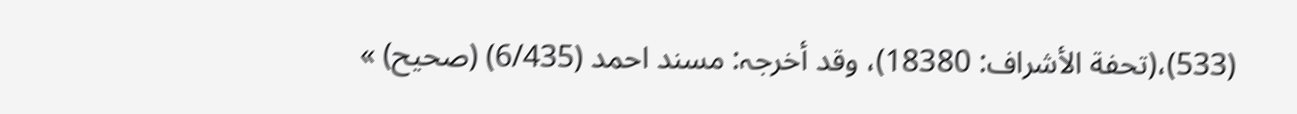(533)،(تحفة الأشراف: 18380)، وقد أخرجہ: مسند احمد (6/435) (صحیح) »